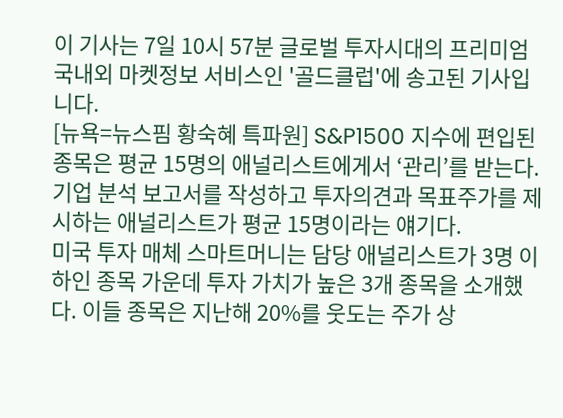이 기사는 7일 10시 57분 글로벌 투자시대의 프리미엄 국내외 마켓정보 서비스인 '골드클럽'에 송고된 기사입니다.
[뉴욕=뉴스핌 황숙혜 특파원] S&P1500 지수에 편입된 종목은 평균 15명의 애널리스트에게서 ‘관리’를 받는다. 기업 분석 보고서를 작성하고 투자의견과 목표주가를 제시하는 애널리스트가 평균 15명이라는 얘기다.
미국 투자 매체 스마트머니는 담당 애널리스트가 3명 이하인 종목 가운데 투자 가치가 높은 3개 종목을 소개했다. 이들 종목은 지난해 20%를 웃도는 주가 상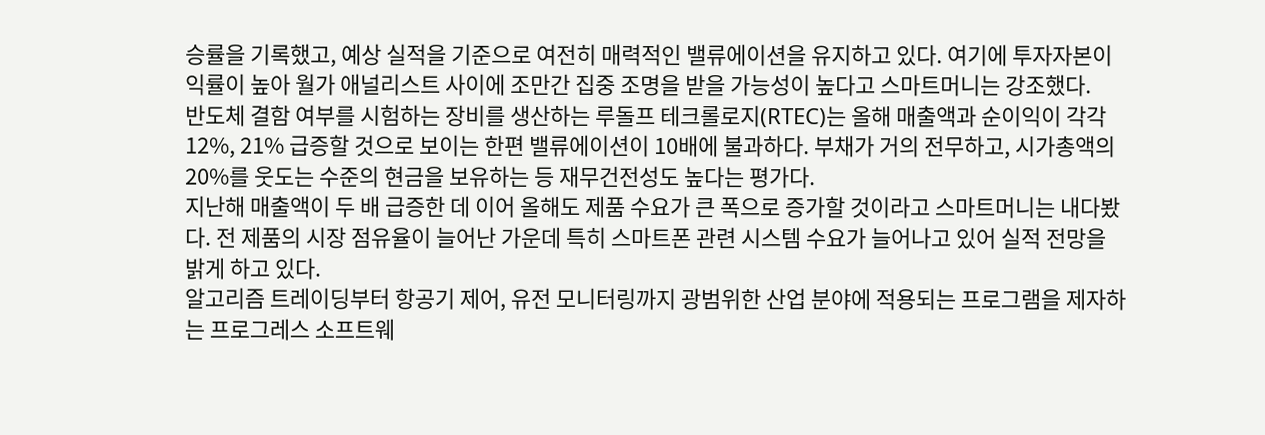승률을 기록했고, 예상 실적을 기준으로 여전히 매력적인 밸류에이션을 유지하고 있다. 여기에 투자자본이익률이 높아 월가 애널리스트 사이에 조만간 집중 조명을 받을 가능성이 높다고 스마트머니는 강조했다.
반도체 결함 여부를 시험하는 장비를 생산하는 루돌프 테크롤로지(RTEC)는 올해 매출액과 순이익이 각각 12%, 21% 급증할 것으로 보이는 한편 밸류에이션이 10배에 불과하다. 부채가 거의 전무하고, 시가총액의 20%를 웃도는 수준의 현금을 보유하는 등 재무건전성도 높다는 평가다.
지난해 매출액이 두 배 급증한 데 이어 올해도 제품 수요가 큰 폭으로 증가할 것이라고 스마트머니는 내다봤다. 전 제품의 시장 점유율이 늘어난 가운데 특히 스마트폰 관련 시스템 수요가 늘어나고 있어 실적 전망을 밝게 하고 있다.
알고리즘 트레이딩부터 항공기 제어, 유전 모니터링까지 광범위한 산업 분야에 적용되는 프로그램을 제자하는 프로그레스 소프트웨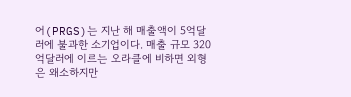어(PRGS)는 지난 해 매출액이 5억달러에 불과한 소기업이다. 매출 규모 320억달러에 이르는 오라클에 비하면 외형은 왜소하지만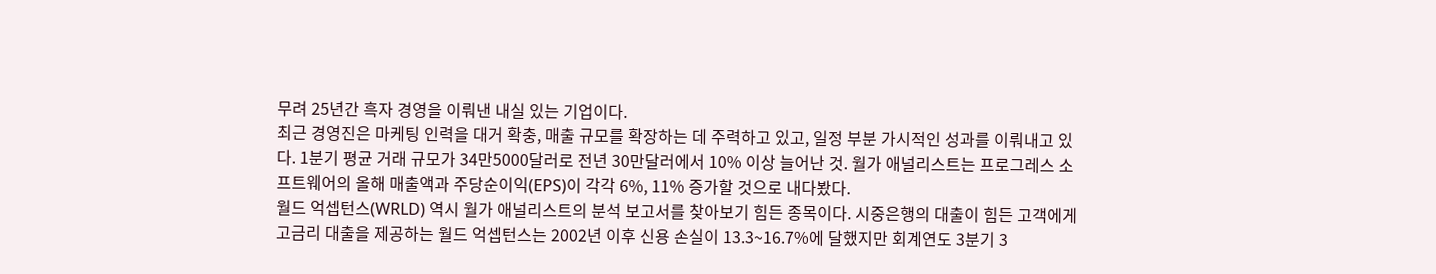무려 25년간 흑자 경영을 이뤄낸 내실 있는 기업이다.
최근 경영진은 마케팅 인력을 대거 확충, 매출 규모를 확장하는 데 주력하고 있고, 일정 부분 가시적인 성과를 이뤄내고 있다. 1분기 평균 거래 규모가 34만5000달러로 전년 30만달러에서 10% 이상 늘어난 것. 월가 애널리스트는 프로그레스 소프트웨어의 올해 매출액과 주당순이익(EPS)이 각각 6%, 11% 증가할 것으로 내다봤다.
월드 억셉턴스(WRLD) 역시 월가 애널리스트의 분석 보고서를 찾아보기 힘든 종목이다. 시중은행의 대출이 힘든 고객에게 고금리 대출을 제공하는 월드 억셉턴스는 2002년 이후 신용 손실이 13.3~16.7%에 달했지만 회계연도 3분기 3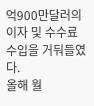억900만달러의 이자 및 수수료 수입을 거둬들였다.
올해 월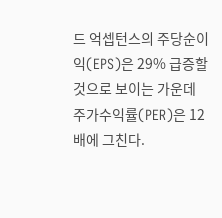드 억셉턴스의 주당순이익(EPS)은 29% 급증할 것으로 보이는 가운데 주가수익률(PER)은 12배에 그친다.